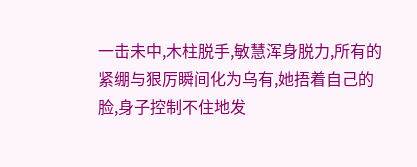一击未中,木柱脱手,敏慧浑身脱力,所有的紧绷与狠厉瞬间化为乌有,她捂着自己的脸,身子控制不住地发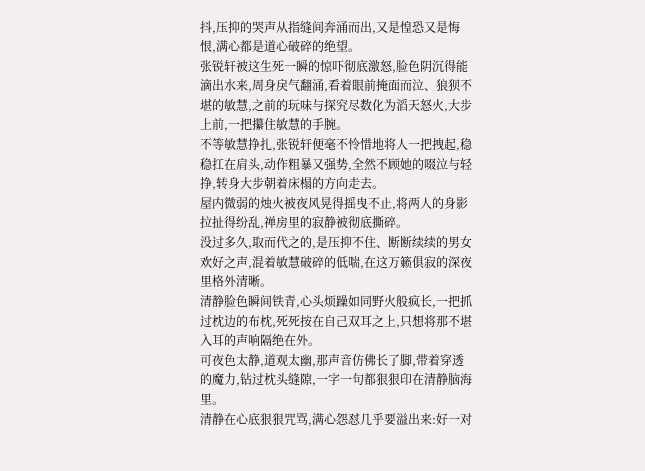抖,压抑的哭声从指缝间奔涌而出,又是惶恐又是悔恨,满心都是道心破碎的绝望。
张锐轩被这生死一瞬的惊吓彻底激怒,脸色阴沉得能滴出水来,周身戾气翻涌,看着眼前掩面而泣、狼狈不堪的敏慧,之前的玩味与探究尽数化为滔天怒火,大步上前,一把攥住敏慧的手腕。
不等敏慧挣扎,张锐轩便毫不怜惜地将人一把拽起,稳稳扛在肩头,动作粗暴又强势,全然不顾她的啜泣与轻挣,转身大步朝着床榻的方向走去。
屋内微弱的烛火被夜风晃得摇曳不止,将两人的身影拉扯得纷乱,禅房里的寂静被彻底撕碎。
没过多久,取而代之的,是压抑不住、断断续续的男女欢好之声,混着敏慧破碎的低喘,在这万籁俱寂的深夜里格外清晰。
清静脸色瞬间铁青,心头烦躁如同野火般疯长,一把抓过枕边的布枕,死死按在自己双耳之上,只想将那不堪入耳的声响隔绝在外。
可夜色太静,道观太幽,那声音仿佛长了脚,带着穿透的魔力,钻过枕头缝隙,一字一句都狠狠印在清静脑海里。
清静在心底狠狠咒骂,满心怨怼几乎要溢出来:好一对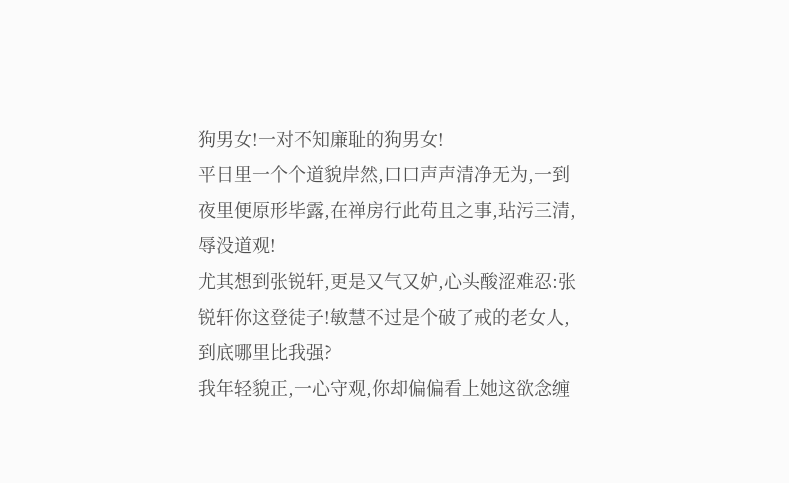狗男女!一对不知廉耻的狗男女!
平日里一个个道貌岸然,口口声声清净无为,一到夜里便原形毕露,在禅房行此苟且之事,玷污三清,辱没道观!
尤其想到张锐轩,更是又气又妒,心头酸涩难忍:张锐轩你这登徒子!敏慧不过是个破了戒的老女人,到底哪里比我强?
我年轻貌正,一心守观,你却偏偏看上她这欲念缠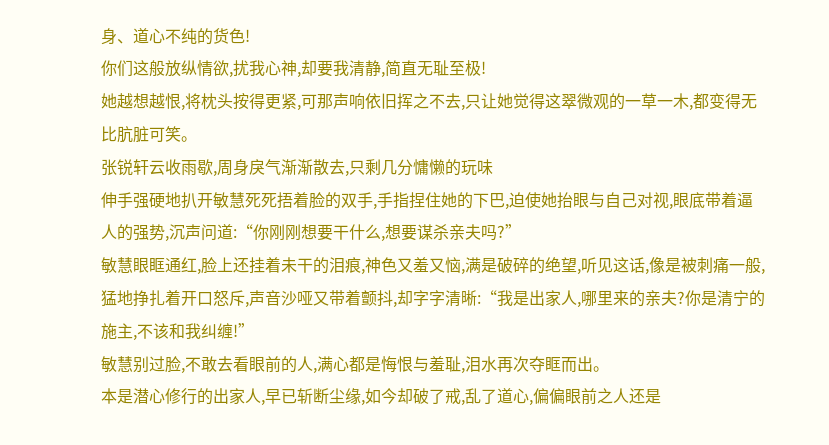身、道心不纯的货色!
你们这般放纵情欲,扰我心神,却要我清静,简直无耻至极!
她越想越恨,将枕头按得更紧,可那声响依旧挥之不去,只让她觉得这翠微观的一草一木,都变得无比肮脏可笑。
张锐轩云收雨歇,周身戾气渐渐散去,只剩几分慵懒的玩味
伸手强硬地扒开敏慧死死捂着脸的双手,手指捏住她的下巴,迫使她抬眼与自己对视,眼底带着逼人的强势,沉声问道:“你刚刚想要干什么,想要谋杀亲夫吗?”
敏慧眼眶通红,脸上还挂着未干的泪痕,神色又羞又恼,满是破碎的绝望,听见这话,像是被刺痛一般,猛地挣扎着开口怒斥,声音沙哑又带着颤抖,却字字清晰:“我是出家人,哪里来的亲夫?你是清宁的施主,不该和我纠缠!”
敏慧别过脸,不敢去看眼前的人,满心都是悔恨与羞耻,泪水再次夺眶而出。
本是潜心修行的出家人,早已斩断尘缘,如今却破了戒,乱了道心,偏偏眼前之人还是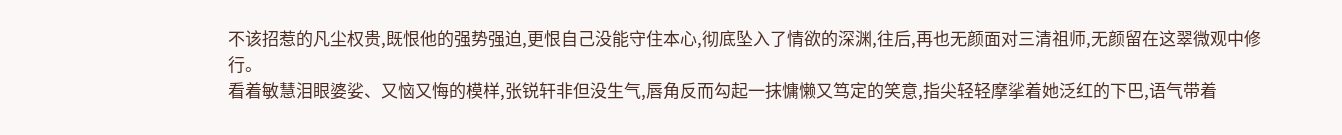不该招惹的凡尘权贵,既恨他的强势强迫,更恨自己没能守住本心,彻底坠入了情欲的深渊,往后,再也无颜面对三清祖师,无颜留在这翠微观中修行。
看着敏慧泪眼婆娑、又恼又悔的模样,张锐轩非但没生气,唇角反而勾起一抹慵懒又笃定的笑意,指尖轻轻摩挲着她泛红的下巴,语气带着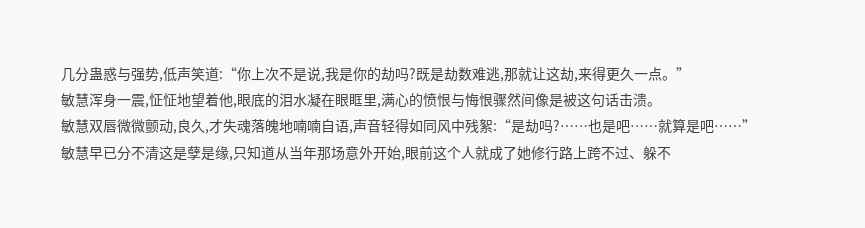几分蛊惑与强势,低声笑道:“你上次不是说,我是你的劫吗?既是劫数难逃,那就让这劫,来得更久一点。”
敏慧浑身一震,怔怔地望着他,眼底的泪水凝在眼眶里,满心的愤恨与悔恨骤然间像是被这句话击溃。
敏慧双唇微微颤动,良久,才失魂落魄地喃喃自语,声音轻得如同风中残絮:“是劫吗?……也是吧……就算是吧……”
敏慧早已分不清这是孽是缘,只知道从当年那场意外开始,眼前这个人就成了她修行路上跨不过、躲不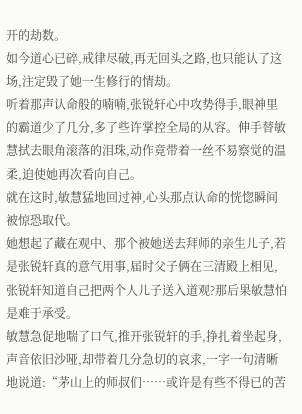开的劫数。
如今道心已碎,戒律尽破,再无回头之路,也只能认了这场,注定毁了她一生修行的情劫。
听着那声认命般的喃喃,张锐轩心中攻势得手,眼神里的霸道少了几分,多了些许掌控全局的从容。伸手替敏慧拭去眼角滚落的泪珠,动作竟带着一丝不易察觉的温柔,迫使她再次看向自己。
就在这时,敏慧猛地回过神,心头那点认命的恍惚瞬间被惊恐取代。
她想起了藏在观中、那个被她送去拜师的亲生儿子,若是张锐轩真的意气用事,届时父子俩在三清殿上相见,张锐轩知道自己把两个人儿子送入道观?那后果敏慧怕是难于承受。
敏慧急促地喘了口气,推开张锐轩的手,挣扎着坐起身,声音依旧沙哑,却带着几分急切的哀求,一字一句清晰地说道:“茅山上的师叔们……或许是有些不得已的苦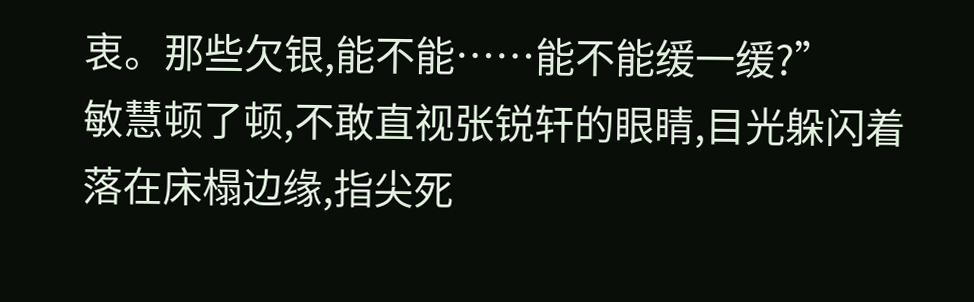衷。那些欠银,能不能……能不能缓一缓?”
敏慧顿了顿,不敢直视张锐轩的眼睛,目光躲闪着落在床榻边缘,指尖死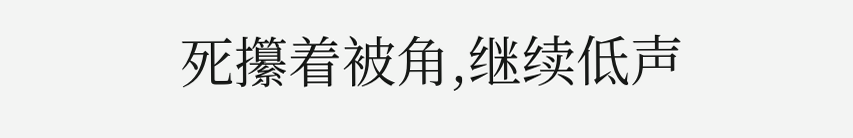死攥着被角,继续低声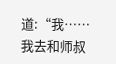道:“我……我去和师叔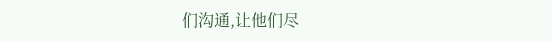们沟通,让他们尽